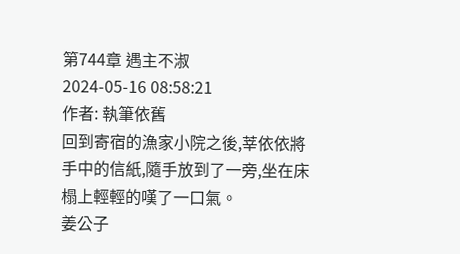第744章 遇主不淑
2024-05-16 08:58:21
作者: 執筆依舊
回到寄宿的漁家小院之後,莘依依將手中的信紙,隨手放到了一旁,坐在床榻上輕輕的嘆了一口氣。
姜公子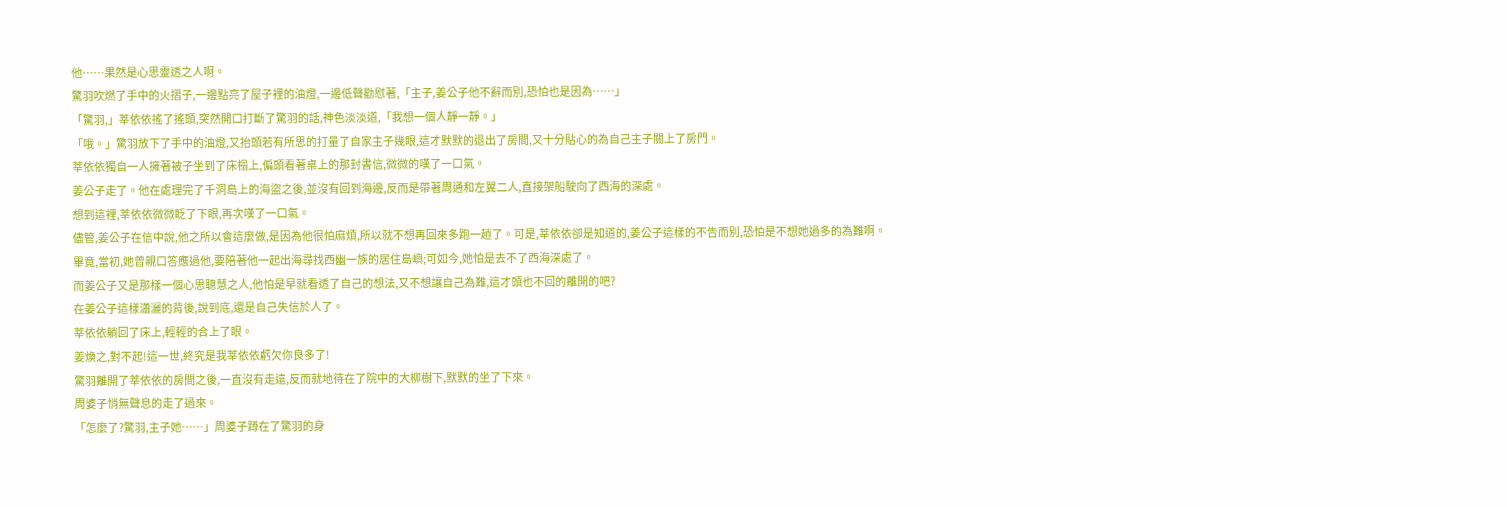他……果然是心思靈透之人啊。
驚羽吹燃了手中的火摺子,一邊點亮了屋子裡的油燈,一邊低聲勸慰著,「主子,姜公子他不辭而別,恐怕也是因為……」
「驚羽,」莘依依搖了搖頭,突然開口打斷了驚羽的話,神色淡淡道,「我想一個人靜一靜。」
「哦。」驚羽放下了手中的油燈,又抬頭若有所思的打量了自家主子幾眼,這才默默的退出了房間,又十分貼心的為自己主子關上了房門。
莘依依獨自一人擁著被子坐到了床榻上,偏頭看著桌上的那封書信,微微的嘆了一口氣。
姜公子走了。他在處理完了千洞島上的海盜之後,並沒有回到海邊,反而是帶著周通和左翼二人,直接架船駛向了西海的深處。
想到這裡,莘依依微微眨了下眼,再次嘆了一口氣。
儘管,姜公子在信中說,他之所以會這麼做,是因為他很怕麻煩,所以就不想再回來多跑一趟了。可是,莘依依卻是知道的,姜公子這樣的不告而別,恐怕是不想她過多的為難啊。
畢竟,當初,她曾親口答應過他,要陪著他一起出海尋找西幽一族的居住島嶼;可如今,她怕是去不了西海深處了。
而姜公子又是那樣一個心思聰慧之人,他怕是早就看透了自己的想法,又不想讓自己為難,這才頭也不回的離開的吧?
在姜公子這樣瀟灑的背後,說到底,還是自己失信於人了。
莘依依躺回了床上,輕輕的合上了眼。
姜煥之,對不起!這一世,終究是我莘依依虧欠你良多了!
驚羽離開了莘依依的房間之後,一直沒有走遠,反而就地待在了院中的大柳樹下,默默的坐了下來。
周婆子悄無聲息的走了過來。
「怎麼了?驚羽,主子她……」周婆子蹲在了驚羽的身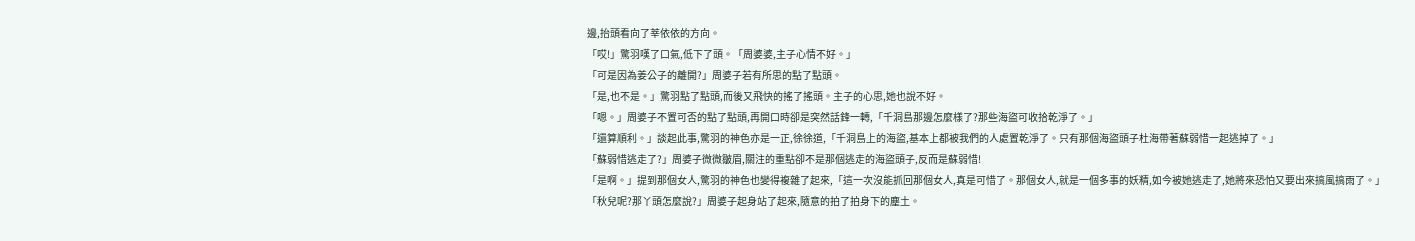邊,抬頭看向了莘依依的方向。
「哎!」驚羽嘆了口氣,低下了頭。「周婆婆,主子心情不好。」
「可是因為姜公子的離開?」周婆子若有所思的點了點頭。
「是,也不是。」驚羽點了點頭,而後又飛快的搖了搖頭。主子的心思,她也說不好。
「嗯。」周婆子不置可否的點了點頭,再開口時卻是突然話鋒一轉,「千洞島那邊怎麼樣了?那些海盜可收拾乾淨了。」
「還算順利。」談起此事,驚羽的神色亦是一正,徐徐道,「千洞島上的海盜,基本上都被我們的人處置乾淨了。只有那個海盜頭子杜海帶著蘇弱惜一起逃掉了。」
「蘇弱惜逃走了?」周婆子微微皺眉,關注的重點卻不是那個逃走的海盜頭子,反而是蘇弱惜!
「是啊。」提到那個女人,驚羽的神色也變得複雜了起來,「這一次沒能抓回那個女人,真是可惜了。那個女人,就是一個多事的妖精,如今被她逃走了,她將來恐怕又要出來搞風搞雨了。」
「秋兒呢?那丫頭怎麼說?」周婆子起身站了起來,隨意的拍了拍身下的塵土。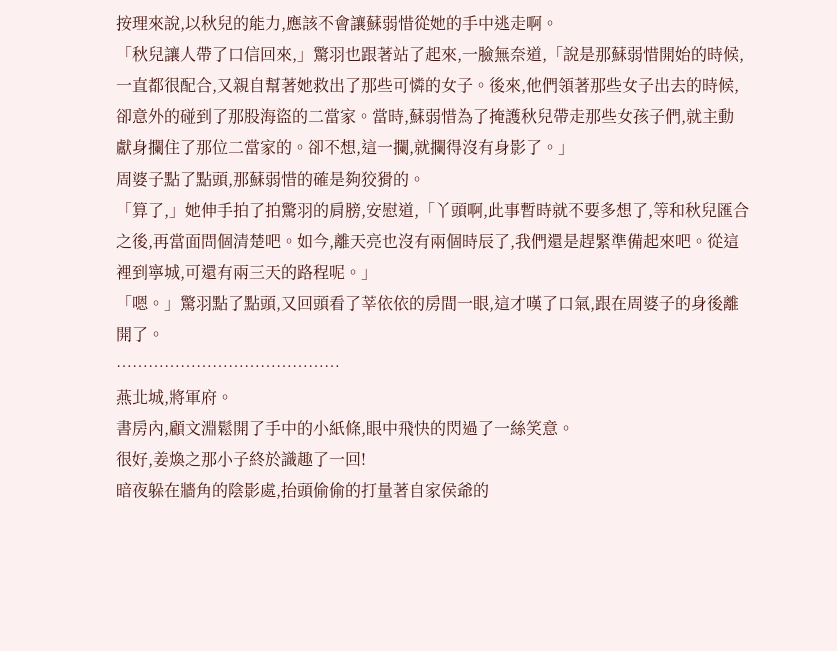按理來說,以秋兒的能力,應該不會讓蘇弱惜從她的手中逃走啊。
「秋兒讓人帶了口信回來,」驚羽也跟著站了起來,一臉無奈道,「說是那蘇弱惜開始的時候,一直都很配合,又親自幫著她救出了那些可憐的女子。後來,他們領著那些女子出去的時候,卻意外的碰到了那股海盜的二當家。當時,蘇弱惜為了掩護秋兒帶走那些女孩子們,就主動獻身攔住了那位二當家的。卻不想,這一攔,就攔得沒有身影了。」
周婆子點了點頭,那蘇弱惜的確是夠狡猾的。
「算了,」她伸手拍了拍驚羽的肩膀,安慰道,「丫頭啊,此事暫時就不要多想了,等和秋兒匯合之後,再當面問個清楚吧。如今,離天亮也沒有兩個時辰了,我們還是趕緊準備起來吧。從這裡到寧城,可還有兩三天的路程呢。」
「嗯。」驚羽點了點頭,又回頭看了莘依依的房間一眼,這才嘆了口氣,跟在周婆子的身後離開了。
……………………………………
燕北城,將軍府。
書房內,顧文淵鬆開了手中的小紙條,眼中飛快的閃過了一絲笑意。
很好,姜煥之那小子終於識趣了一回!
暗夜躲在牆角的陰影處,抬頭偷偷的打量著自家侯爺的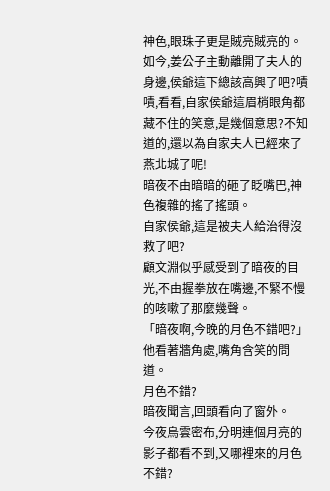神色,眼珠子更是賊亮賊亮的。
如今,姜公子主動離開了夫人的身邊,侯爺這下總該高興了吧?嘖嘖,看看,自家侯爺這眉梢眼角都藏不住的笑意,是幾個意思?不知道的,還以為自家夫人已經來了燕北城了呢!
暗夜不由暗暗的砸了眨嘴巴,神色複雜的搖了搖頭。
自家侯爺,這是被夫人給治得沒救了吧?
顧文淵似乎感受到了暗夜的目光,不由握拳放在嘴邊,不緊不慢的咳嗽了那麼幾聲。
「暗夜啊,今晚的月色不錯吧?」他看著牆角處,嘴角含笑的問道。
月色不錯?
暗夜聞言,回頭看向了窗外。
今夜烏雲密布,分明連個月亮的影子都看不到,又哪裡來的月色不錯?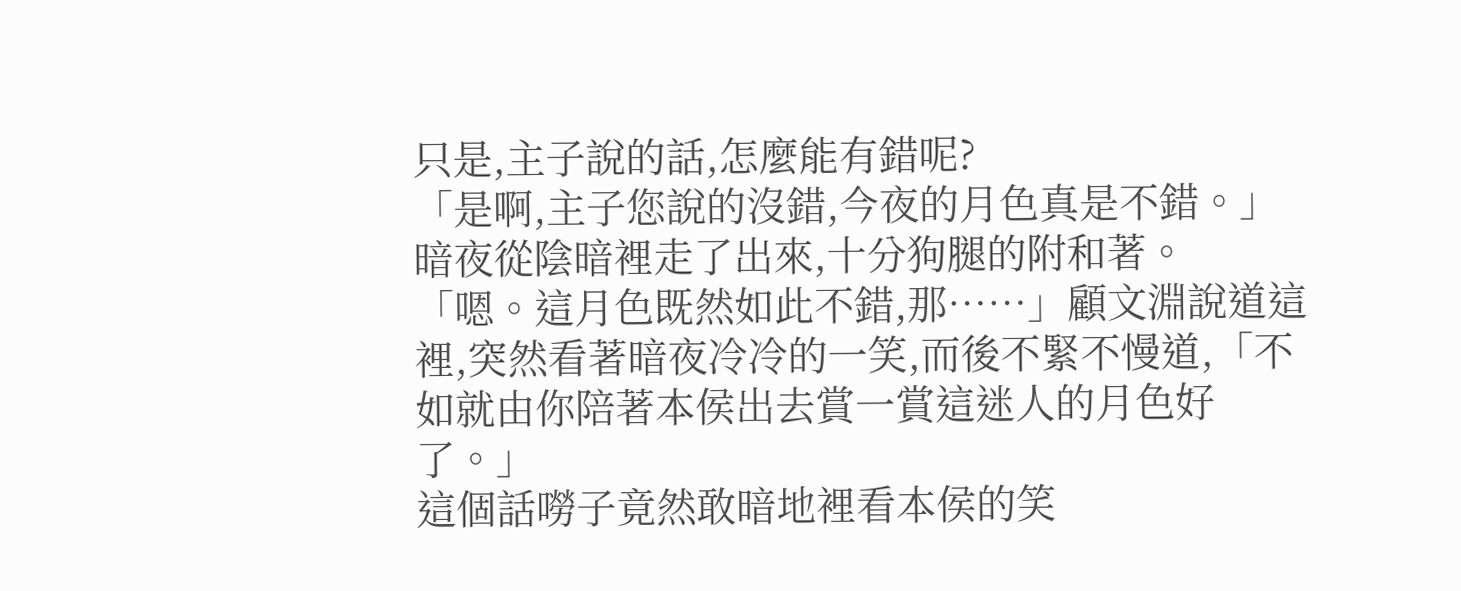只是,主子說的話,怎麼能有錯呢?
「是啊,主子您說的沒錯,今夜的月色真是不錯。」暗夜從陰暗裡走了出來,十分狗腿的附和著。
「嗯。這月色既然如此不錯,那……」顧文淵說道這裡,突然看著暗夜冷冷的一笑,而後不緊不慢道,「不如就由你陪著本侯出去賞一賞這迷人的月色好了。」
這個話嘮子竟然敢暗地裡看本侯的笑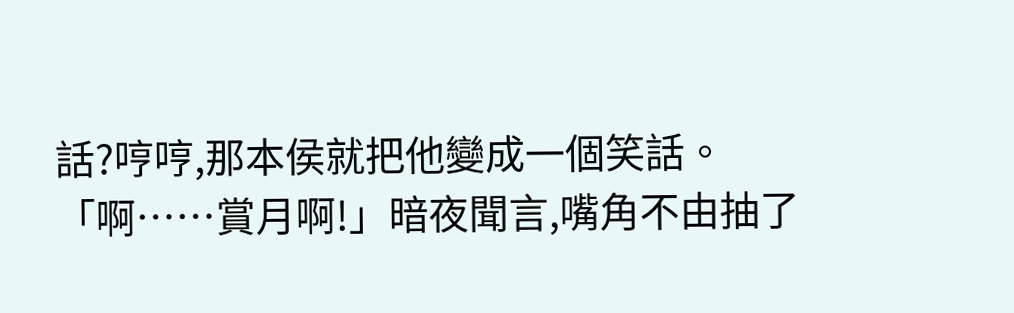話?哼哼,那本侯就把他變成一個笑話。
「啊……賞月啊!」暗夜聞言,嘴角不由抽了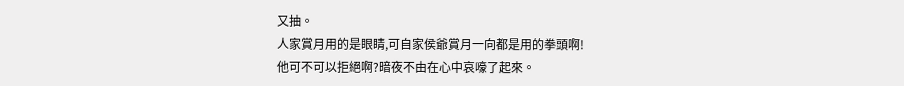又抽。
人家賞月用的是眼睛,可自家侯爺賞月一向都是用的拳頭啊!
他可不可以拒絕啊?暗夜不由在心中哀嚎了起來。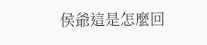侯爺這是怎麼回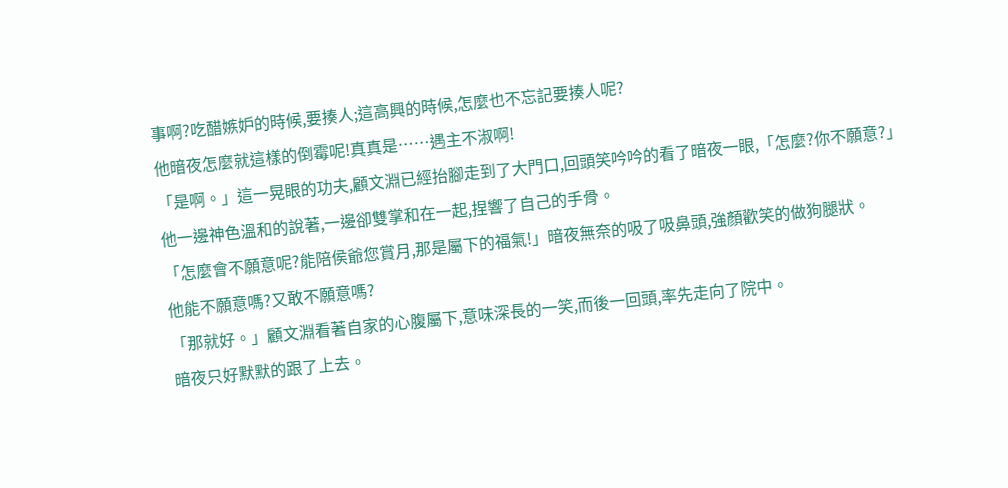事啊?吃醋嫉妒的時候,要揍人;這高興的時候,怎麼也不忘記要揍人呢?
他暗夜怎麼就這樣的倒霉呢!真真是……遇主不淑啊!
「是啊。」這一晃眼的功夫,顧文淵已經抬腳走到了大門口,回頭笑吟吟的看了暗夜一眼,「怎麼?你不願意?」
他一邊神色溫和的說著,一邊卻雙掌和在一起,捏響了自己的手骨。
「怎麼會不願意呢?能陪侯爺您賞月,那是屬下的福氣!」暗夜無奈的吸了吸鼻頭,強顏歡笑的做狗腿狀。
他能不願意嗎?又敢不願意嗎?
「那就好。」顧文淵看著自家的心腹屬下,意味深長的一笑,而後一回頭,率先走向了院中。
暗夜只好默默的跟了上去。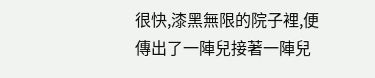很快,漆黑無限的院子裡,便傳出了一陣兒接著一陣兒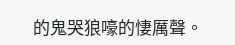的鬼哭狼嚎的悽厲聲。